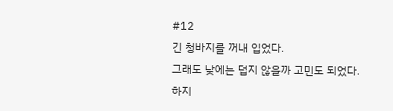#12
긴 청바지를 꺼내 입었다.
그래도 낮에는 덥지 않을까 고민도 되었다.
하지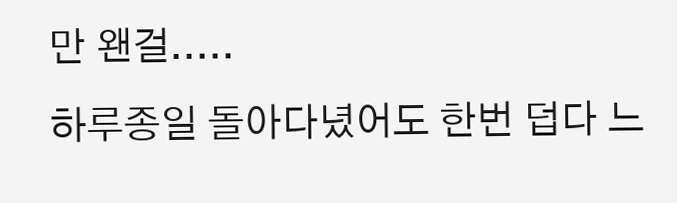만 왠걸.....
하루종일 돌아다녔어도 한번 덥다 느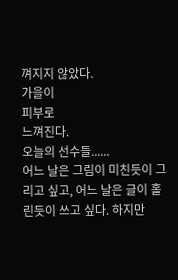껴지지 않았다.
가을이
피부로
느껴진다.
오늘의 선수들......
어느 날은 그림이 미친듯이 그리고 싶고, 어느 날은 글이 홀린듯이 쓰고 싶다. 하지만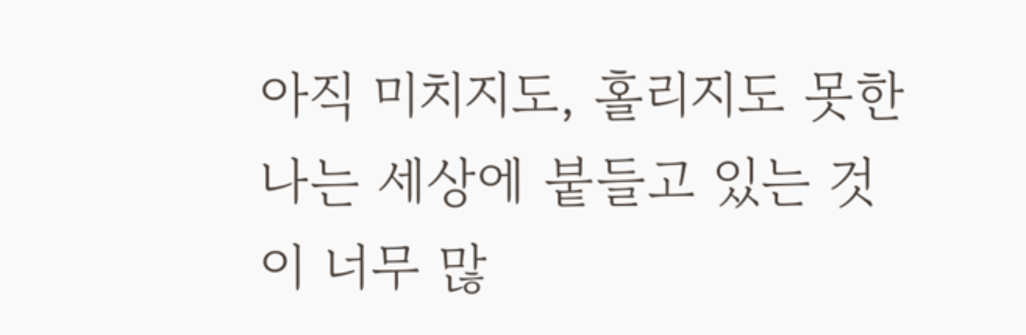아직 미치지도, 홀리지도 못한 나는 세상에 붙들고 있는 것이 너무 많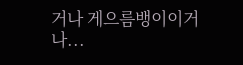거나 게으름뱅이이거나...